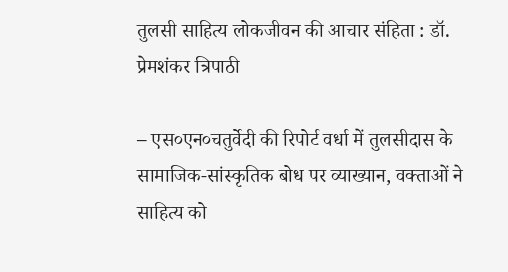तुलसी साहित्य लोकजीवन की आचार संहिता : डॉ. प्रेमशंकर त्रिपाठी

– एस०एन०चतुर्वेदी की रिपोर्ट वर्धा में तुलसीदास के सामाजिक-सांस्कृतिक बोध पर व्याख्यान, वक्ताओं ने साहित्य को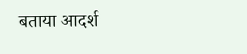बताया आदर्श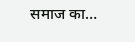समाज का…